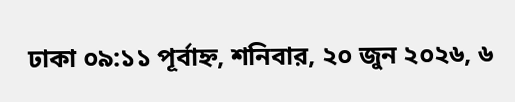ঢাকা ০৯:১১ পূর্বাহ্ন, শনিবার, ২০ জুন ২০২৬, ৬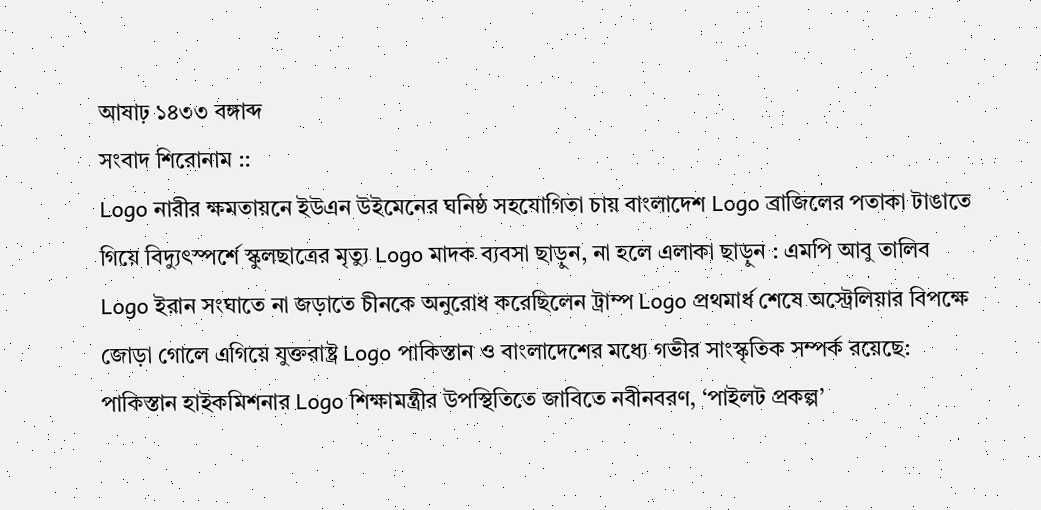আষাঢ় ১৪৩৩ বঙ্গাব্দ
সংবাদ শিরোনাম ::
Logo নারীর ক্ষমতায়নে ইউএন উইমেনের ঘনিষ্ঠ সহযোগিতা চায় বাংলাদেশ Logo ব্রাজিলের পতাকা টাঙাতে গিয়ে বিদ্যুৎস্পর্শে স্কুলছাত্রের মৃত্যু Logo মাদক ব্যবসা ছাড়ুন, না হলে এলাকা ছাড়ুন : এমপি আবু তালিব Logo ইরান সংঘাতে না জড়াতে চীনকে অনুরোধ করেছিলেন ট্রাম্প Logo প্রথমার্ধ শেষে অস্ট্রেলিয়ার বিপক্ষে জোড়া গোলে এগিয়ে যুক্তরাষ্ট্র Logo পাকিস্তান ও বাংলাদেশের মধ্যে গভীর সাংস্কৃতিক সম্পর্ক রয়েছে: পাকিস্তান হাইকমিশনার Logo শিক্ষামন্ত্রীর উপস্থিতিতে জাবিতে নবীনবরণ, ‘পাইলট প্রকল্প’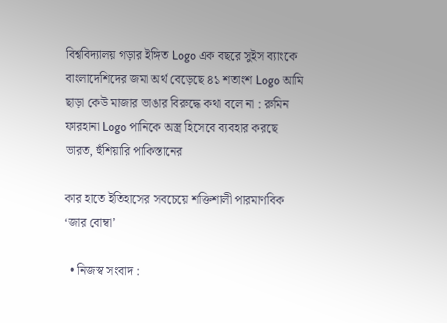বিশ্ববিদ্যালয় গড়ার ইঙ্গিত Logo এক বছরে সুইস ব্যাংকে বাংলাদেশিদের জমা অর্থ বেড়েছে ৪১ শতাংশ Logo আমি ছাড়া কেউ মাজার ভাঙার বিরুদ্ধে কথা বলে না : রুমিন ফারহানা Logo পানিকে অস্ত্র হিসেবে ব্যবহার করছে ভারত, হুঁশিয়ারি পাকিস্তানের

কার হাতে ইতিহাসের সবচেয়ে শক্তিশালী পারমাণবিক ‘জার বোম্বা’

  • নিজস্ব সংবাদ :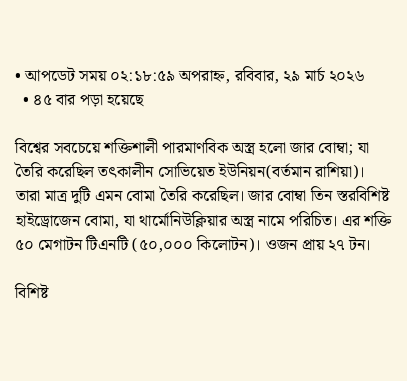• আপডেট সময় ০২:১৮:৫৯ অপরাহ্ন, রবিবার, ২৯ মার্চ ২০২৬
  • ৪৫ বার পড়া হয়েছে

বিশ্বের সবচেয়ে শক্তিশালী পারমাণবিক অস্ত্র হলো জার বোম্বা; যা তৈরি করেছিল তৎকালীন সোভিয়েত ইউনিয়ন(বর্তমান রাশিয়া)। তারা মাত্র দুটি এমন বোমা তৈরি করেছিল। জার বোম্বা তিন স্তরবিশিষ্ট হাইড্রোজেন বোমা, যা থার্মোনিউক্লিয়ার অস্ত্র নামে পরিচিত। এর শক্তি ৫০ মেগাটন টিএনটি (৫০,০০০ কিলোটন)। ওজন প্রায় ২৭ টন।

বিশিষ্ট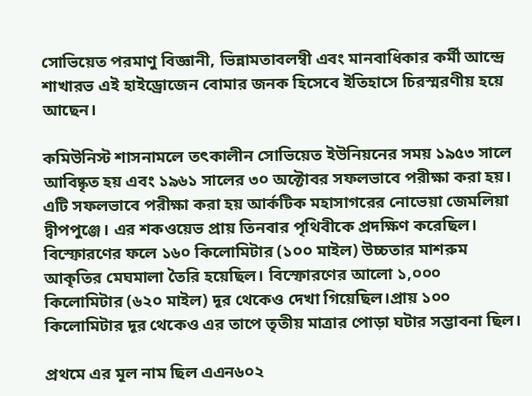সোভিয়েত পরমাণু বিজ্ঞানী, ভিন্নামতাবলম্বী এবং মানবাধিকার কর্মী আন্দ্রে শাখারভ এই হাইড্রোজেন বোমার জনক হিসেবে ইতিহাসে চিরস্মরণীয় হয়ে আছেন।

কমিউনিস্ট শাসনামলে তৎকালীন সোভিয়েত ইউনিয়নের সময় ১৯৫৩ সালে আবিষ্কৃত হয় এবং ১৯৬১ সালের ৩০ অক্টোবর সফলভাবে পরীক্ষা করা হয়। এটি সফলভাবে পরীক্ষা করা হয় আর্কটিক মহাসাগরের নোভেয়া জেমলিয়া দ্বীপপুঞ্জে। এর শকওয়েভ প্রায় তিনবার পৃথিবীকে প্রদক্ষিণ করেছিল। বিস্ফোরণের ফলে ১৬০ কিলোমিটার (১০০ মাইল) উচ্চতার মাশরুম আকৃতির মেঘমালা তৈরি হয়েছিল। বিস্ফোরণের আলো ১,০০০ কিলোমিটার (৬২০ মাইল) দূর থেকেও দেখা গিয়েছিল।প্রায় ১০০ কিলোমিটার দূর থেকেও এর তাপে তৃতীয় মাত্রার পোড়া ঘটার সম্ভাবনা ছিল।

প্রথমে এর মূল নাম ছিল এএন৬০২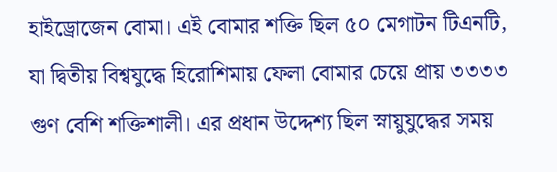হাইড্রোজেন বোমা। এই বোমার শক্তি ছিল ৫০ মেগাটন টিএনটি, যা দ্বিতীয় বিশ্বযুদ্ধে হিরোশিমায় ফেলা বোমার চেয়ে প্রায় ৩৩৩৩ গুণ বেশি শক্তিশালী। এর প্রধান উদ্দেশ্য ছিল স্নায়ুযুদ্ধের সময়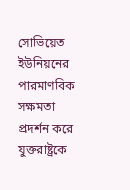সোভিয়েত ইউনিয়নের পারমাণবিক সক্ষমতা প্রদর্শন করে যুক্তরাষ্ট্রকে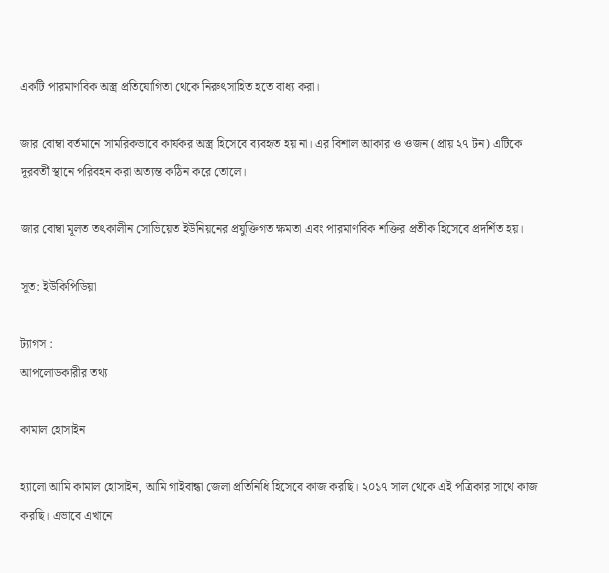একটি পারমাণবিক অস্ত্র প্রতিযোগিতা থেকে নিরুৎসাহিত হতে বাধ্য করা।

জার বোম্বা বর্তমানে সামরিকভাবে কার্যকর অস্ত্র হিসেবে ব্যবহৃত হয় না। এর বিশাল আকার ও ওজন (প্রায় ২৭ টন) এটিকে দূরবর্তী স্থানে পরিবহন করা অত্যন্ত কঠিন করে তোলে।

জার বোম্বা মূলত তৎকালীন সোভিয়েত ইউনিয়নের প্রযুক্তিগত ক্ষমতা এবং পারমাণবিক শক্তির প্রতীক হিসেবে প্রদর্শিত হয়।

সূত: ইউকিপিডিয়া

ট্যাগস :
আপলোডকারীর তথ্য

কামাল হোসাইন

হ্যালো আমি কামাল হোসাইন, আমি গাইবান্ধা জেলা প্রতিনিধি হিসেবে কাজ করছি। ২০১৭ সাল থেকে এই পত্রিকার সাথে কাজ করছি। এভাবে এখানে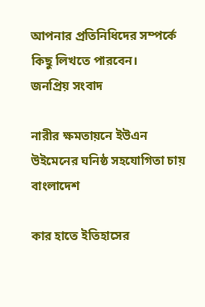আপনার প্রতিনিধিদের সম্পর্কে কিছু লিখতে পারবেন।
জনপ্রিয় সংবাদ

নারীর ক্ষমতায়নে ইউএন উইমেনের ঘনিষ্ঠ সহযোগিতা চায় বাংলাদেশ

কার হাতে ইতিহাসের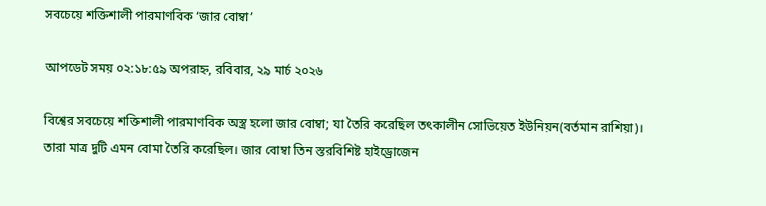সবচেয়ে শক্তিশালী পারমাণবিক ‘জার বোম্বা’

আপডেট সময় ০২:১৮:৫৯ অপরাহ্ন, রবিবার, ২৯ মার্চ ২০২৬

বিশ্বের সবচেয়ে শক্তিশালী পারমাণবিক অস্ত্র হলো জার বোম্বা; যা তৈরি করেছিল তৎকালীন সোভিয়েত ইউনিয়ন(বর্তমান রাশিয়া)। তারা মাত্র দুটি এমন বোমা তৈরি করেছিল। জার বোম্বা তিন স্তরবিশিষ্ট হাইড্রোজেন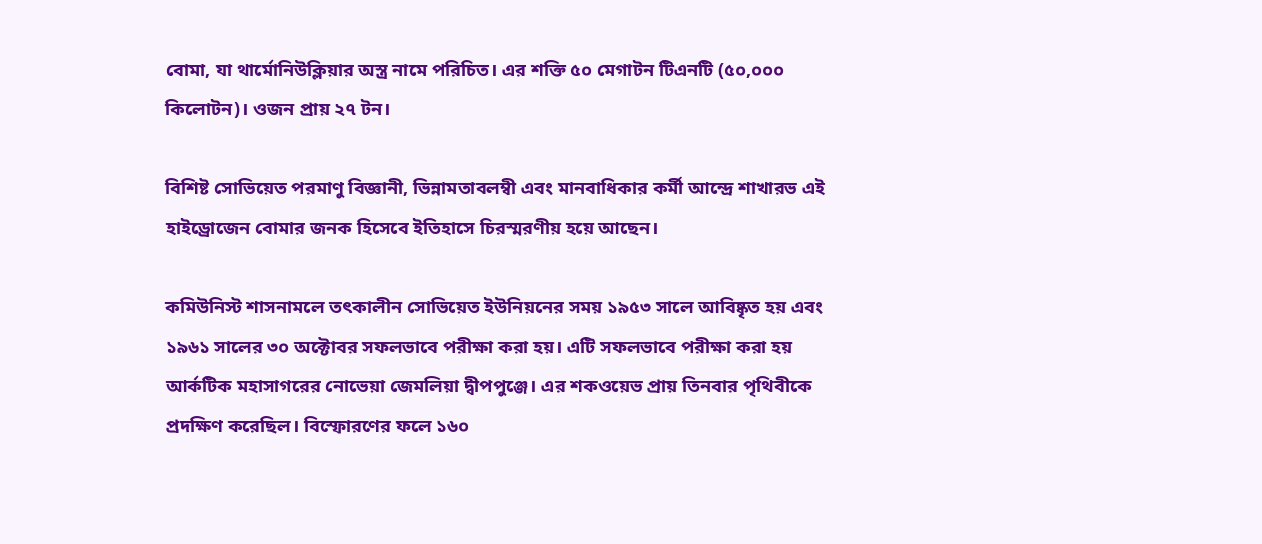বোমা, যা থার্মোনিউক্লিয়ার অস্ত্র নামে পরিচিত। এর শক্তি ৫০ মেগাটন টিএনটি (৫০,০০০ কিলোটন)। ওজন প্রায় ২৭ টন।

বিশিষ্ট সোভিয়েত পরমাণু বিজ্ঞানী, ভিন্নামতাবলম্বী এবং মানবাধিকার কর্মী আন্দ্রে শাখারভ এই হাইড্রোজেন বোমার জনক হিসেবে ইতিহাসে চিরস্মরণীয় হয়ে আছেন।

কমিউনিস্ট শাসনামলে তৎকালীন সোভিয়েত ইউনিয়নের সময় ১৯৫৩ সালে আবিষ্কৃত হয় এবং ১৯৬১ সালের ৩০ অক্টোবর সফলভাবে পরীক্ষা করা হয়। এটি সফলভাবে পরীক্ষা করা হয় আর্কটিক মহাসাগরের নোভেয়া জেমলিয়া দ্বীপপুঞ্জে। এর শকওয়েভ প্রায় তিনবার পৃথিবীকে প্রদক্ষিণ করেছিল। বিস্ফোরণের ফলে ১৬০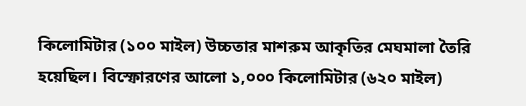কিলোমিটার (১০০ মাইল) উচ্চতার মাশরুম আকৃতির মেঘমালা তৈরি হয়েছিল। বিস্ফোরণের আলো ১,০০০ কিলোমিটার (৬২০ মাইল)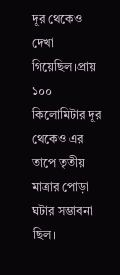দূর থেকেও দেখা গিয়েছিল।প্রায় ১০০ কিলোমিটার দূর থেকেও এর তাপে তৃতীয় মাত্রার পোড়া ঘটার সম্ভাবনা ছিল।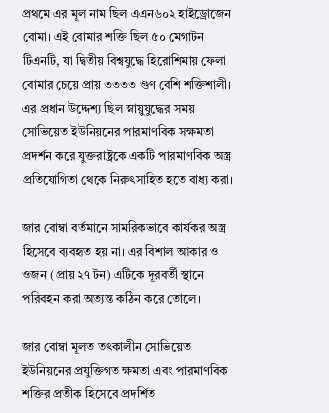প্রথমে এর মূল নাম ছিল এএন৬০২ হাইড্রোজেন বোমা। এই বোমার শক্তি ছিল ৫০ মেগাটন টিএনটি, যা দ্বিতীয় বিশ্বযুদ্ধে হিরোশিমায় ফেলা বোমার চেয়ে প্রায় ৩৩৩৩ গুণ বেশি শক্তিশালী। এর প্রধান উদ্দেশ্য ছিল স্নায়ুযুদ্ধের সময় সোভিয়েত ইউনিয়নের পারমাণবিক সক্ষমতা প্রদর্শন করে যুক্তরাষ্ট্রকে একটি পারমাণবিক অস্ত্র প্রতিযোগিতা থেকে নিরুৎসাহিত হতে বাধ্য করা।

জার বোম্বা বর্তমানে সামরিকভাবে কার্যকর অস্ত্র হিসেবে ব্যবহৃত হয় না। এর বিশাল আকার ও ওজন (প্রায় ২৭ টন) এটিকে দূরবর্তী স্থানে পরিবহন করা অত্যন্ত কঠিন করে তোলে।

জার বোম্বা মূলত তৎকালীন সোভিয়েত ইউনিয়নের প্রযুক্তিগত ক্ষমতা এবং পারমাণবিক শক্তির প্রতীক হিসেবে প্রদর্শিত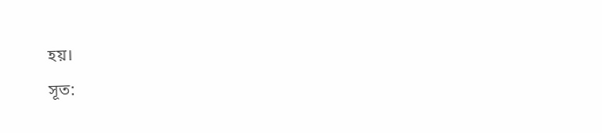হয়।

সূত: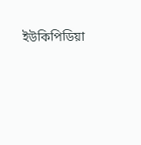ইউকিপিডিয়া